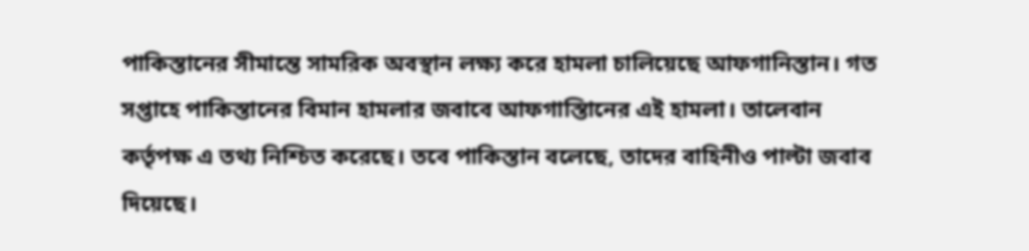পাকিস্তানের সীমান্তে সামরিক অবস্থান লক্ষ্য করে হামলা চালিয়েছে আফগানিস্তান। গত সপ্তাহে পাকিস্তানের বিমান হামলার জবাবে আফগাস্তিানের এই হামলা। তালেবান কর্তৃপক্ষ এ তথ্য নিশ্চিত করেছে। তবে পাকিস্তান বলেছে, তাদের বাহিনীও পাল্টা জবাব দিয়েছে।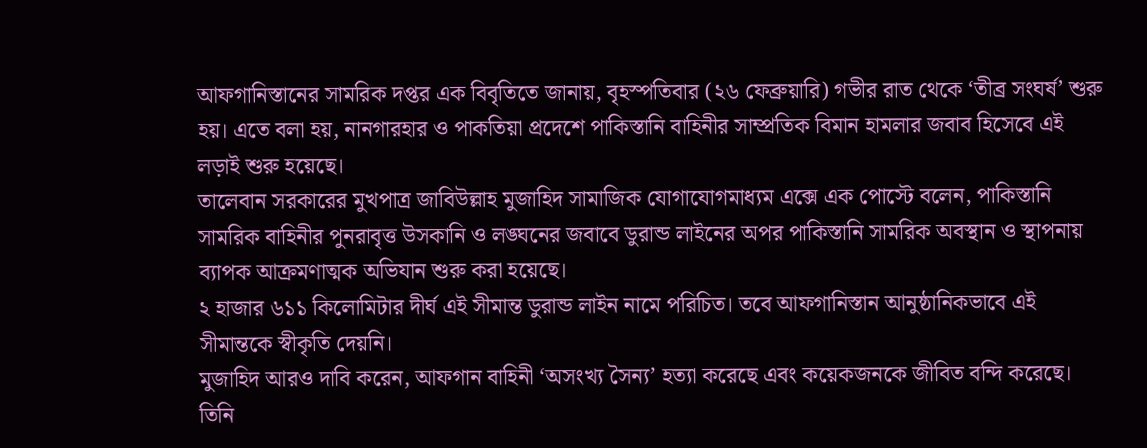আফগানিস্তানের সামরিক দপ্তর এক বিবৃতিতে জানায়, বৃহস্পতিবার (২৬ ফেব্রুয়ারি) গভীর রাত থেকে ‘তীব্র সংঘর্ষ’ শুরু হয়। এতে বলা হয়, নানগারহার ও পাকতিয়া প্রদেশে পাকিস্তানি বাহিনীর সাম্প্রতিক বিমান হামলার জবাব হিসেবে এই লড়াই শুরু হয়েছে।
তালেবান সরকারের মুখপাত্র জাবিউল্লাহ মুজাহিদ সামাজিক যোগাযোগমাধ্যম এক্সে এক পোস্টে বলেন, পাকিস্তানি সামরিক বাহিনীর পুনরাবৃত্ত উসকানি ও লঙ্ঘনের জবাবে ডুরান্ড লাইনের অপর পাকিস্তানি সামরিক অবস্থান ও স্থাপনায় ব্যাপক আক্রমণাত্মক অভিযান শুরু করা হয়েছে।
২ হাজার ৬১১ কিলোমিটার দীর্ঘ এই সীমান্ত ডুরান্ড লাইন নামে পরিচিত। তবে আফগানিস্তান আনুষ্ঠানিকভাবে এই সীমান্তকে স্বীকৃতি দেয়নি।
মুজাহিদ আরও দাবি করেন, আফগান বাহিনী ‘অসংখ্য সৈন্য’ হত্যা করেছে এবং কয়েকজনকে জীবিত বন্দি করেছে। তিনি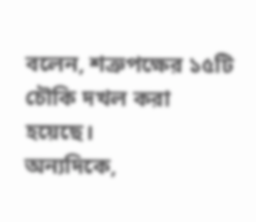বলেন, শত্রুপক্ষের ১৫টি চৌকি দখল করা হয়েছে।
অন্যদিকে,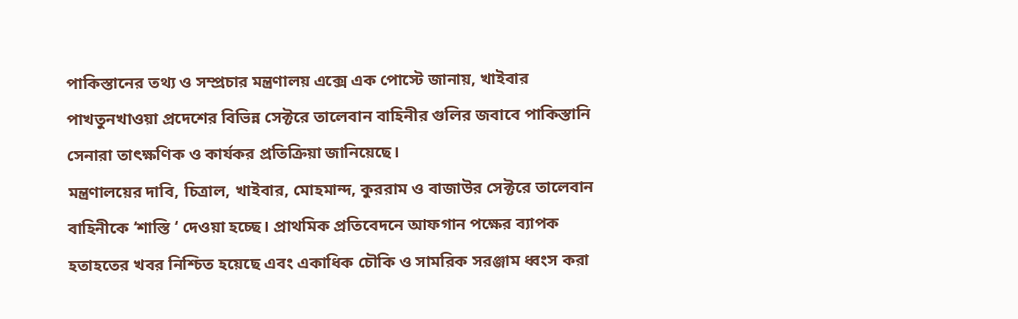পাকিস্তানের তথ্য ও সম্প্রচার মন্ত্রণালয় এক্সে এক পোস্টে জানায়, খাইবার পাখতুনখাওয়া প্রদেশের বিভিন্ন সেক্টরে তালেবান বাহিনীর গুলির জবাবে পাকিস্তানি সেনারা তাৎক্ষণিক ও কার্যকর প্রতিক্রিয়া জানিয়েছে।
মন্ত্রণালয়ের দাবি, চিত্রাল, খাইবার, মোহমান্দ, কুররাম ও বাজাউর সেক্টরে তালেবান বাহিনীকে ‘শাস্তি ‘ দেওয়া হচ্ছে। প্রাথমিক প্রতিবেদনে আফগান পক্ষের ব্যাপক হতাহতের খবর নিশ্চিত হয়েছে এবং একাধিক চৌকি ও সামরিক সরঞ্জাম ধ্বংস করা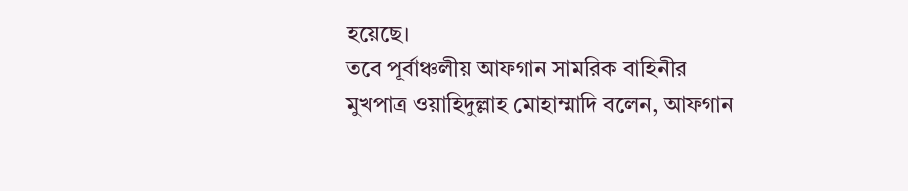হয়েছে।
তবে পূর্বাঞ্চলীয় আফগান সামরিক বাহিনীর মুখপাত্র ওয়াহিদুল্লাহ মোহাম্মাদি বলেন, আফগান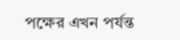পক্ষের এখন পর্যন্ত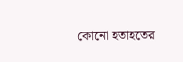কোনো হতাহতের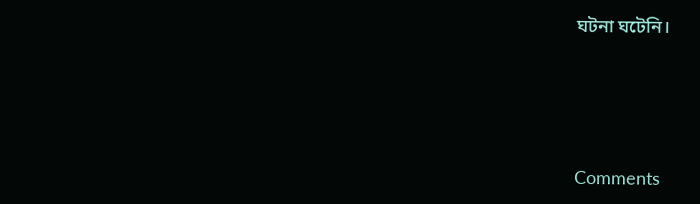ঘটনা ঘটেনি।




Comments